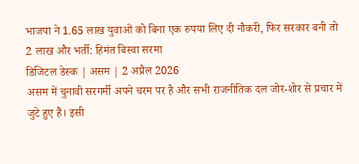भाजपा ने 1.65 लाख युवाओं को बिना एक रुपया लिए दी नौकरी, फिर सरकार बनी तो 2 लाख और भर्ती: हिमंत बिस्वा सरमा
डिजिटल डेस्क | असम | 2 अप्रैल 2026
असम में चुनावी सरगर्मी अपने चरम पर है और सभी राजनीतिक दल जोर-शोर से प्रचार में जुटे हुए हैं। इसी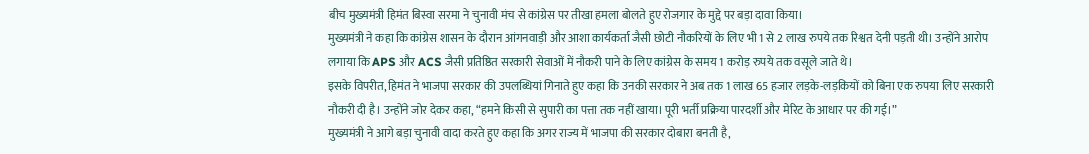बीच मुख्यमंत्री हिमंत बिस्वा सरमा ने चुनावी मंच से कांग्रेस पर तीखा हमला बोलते हुए रोजगार के मुद्दे पर बड़ा दावा किया।
मुख्यमंत्री ने कहा कि कांग्रेस शासन के दौरान आंगनवाड़ी और आशा कार्यकर्ता जैसी छोटी नौकरियों के लिए भी 1 से 2 लाख रुपये तक रिश्वत देनी पड़ती थी। उन्होंने आरोप लगाया कि APS और ACS जैसी प्रतिष्ठित सरकारी सेवाओं में नौकरी पाने के लिए कांग्रेस के समय 1 करोड़ रुपये तक वसूले जाते थे।
इसके विपरीत, हिमंत ने भाजपा सरकार की उपलब्धियां गिनाते हुए कहा कि उनकी सरकार ने अब तक 1 लाख 65 हजार लड़के-लड़कियों को बिना एक रुपया लिए सरकारी नौकरी दी है। उन्होंने जोर देकर कहा, “हमने किसी से सुपारी का पत्ता तक नहीं खाया। पूरी भर्ती प्रक्रिया पारदर्शी और मेरिट के आधार पर की गई।”
मुख्यमंत्री ने आगे बड़ा चुनावी वादा करते हुए कहा कि अगर राज्य में भाजपा की सरकार दोबारा बनती है,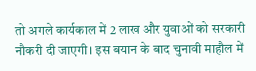तो अगले कार्यकाल में 2 लाख और युवाओं को सरकारी नौकरी दी जाएगी। इस बयान के बाद चुनावी माहौल में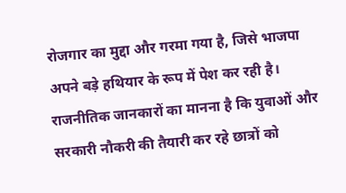रोजगार का मुद्दा और गरमा गया है, जिसे भाजपा अपने बड़े हथियार के रूप में पेश कर रही है।
राजनीतिक जानकारों का मानना है कि युवाओं और सरकारी नौकरी की तैयारी कर रहे छात्रों को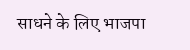साधने के लिए भाजपा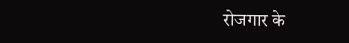रोजगार के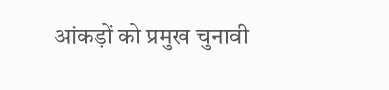आंकड़ों को प्रमुख चुनावी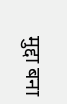मुद्दा बना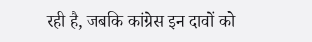रही है, जबकि कांग्रेस इन दावों को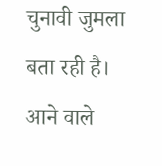चुनावी जुमला बता रही है। आने वाले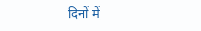दिनों में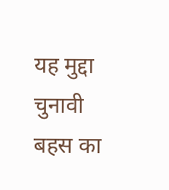यह मुद्दा चुनावी बहस का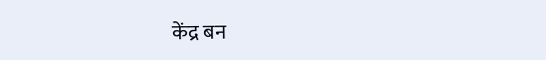केंद्र बन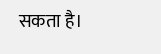सकता है।